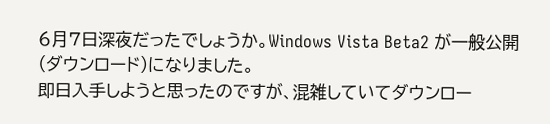6月7日深夜だったでしょうか。Windows Vista Beta2 が一般公開(ダウンロード)になりました。
即日入手しようと思ったのですが、混雑していてダウンロー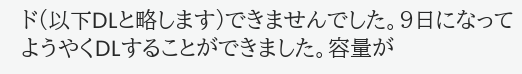ド(以下DLと略します)できませんでした。9日になってようやくDLすることができました。容量が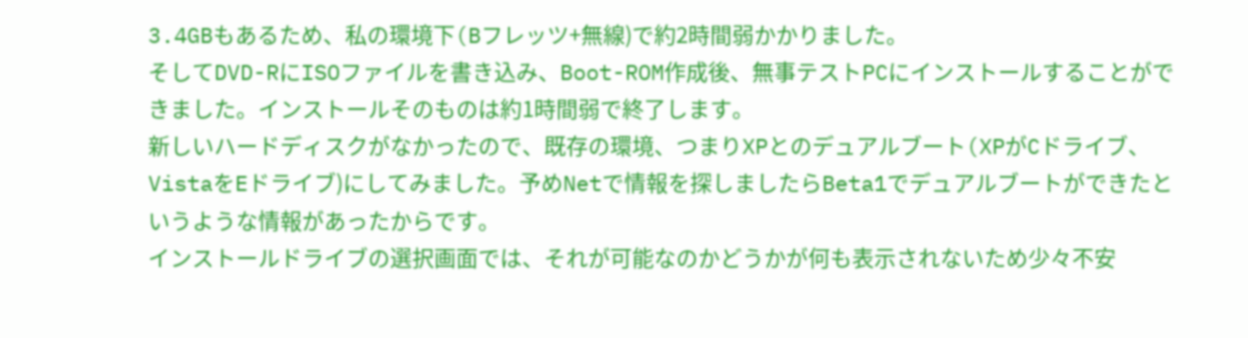3.4GBもあるため、私の環境下(Bフレッツ+無線)で約2時間弱かかりました。
そしてDVD-RにISOファイルを書き込み、Boot-ROM作成後、無事テストPCにインストールすることができました。インストールそのものは約1時間弱で終了します。
新しいハードディスクがなかったので、既存の環境、つまりXPとのデュアルブート(XPがCドライブ、VistaをEドライブ)にしてみました。予めNetで情報を探しましたらBeta1でデュアルブートができたというような情報があったからです。
インストールドライブの選択画面では、それが可能なのかどうかが何も表示されないため少々不安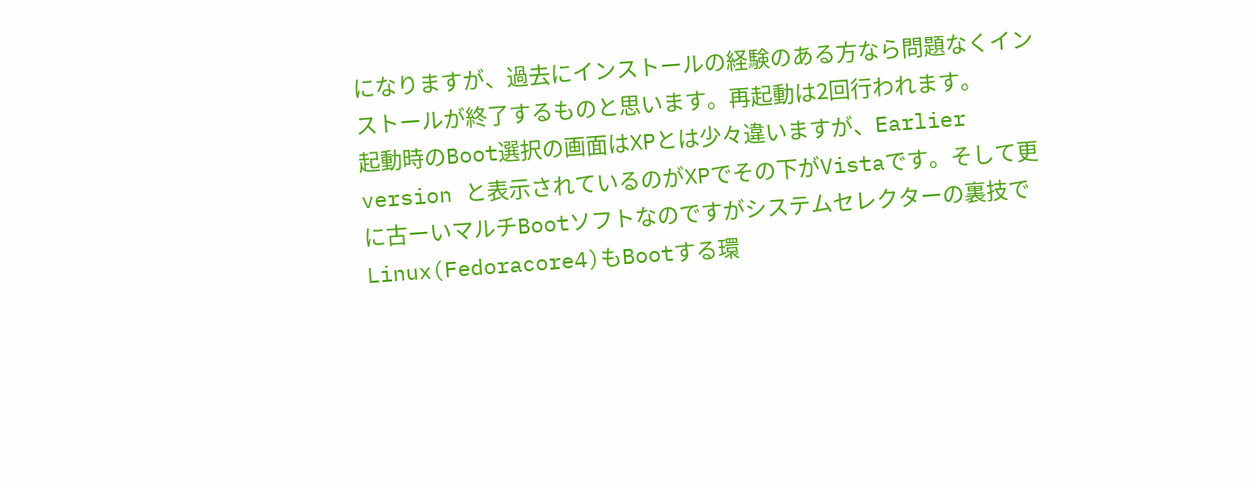になりますが、過去にインストールの経験のある方なら問題なくインストールが終了するものと思います。再起動は2回行われます。
起動時のBoot選択の画面はXPとは少々違いますが、Earlier version と表示されているのがXPでその下がVistaです。そして更に古ーいマルチBootソフトなのですがシステムセレクターの裏技でLinux(Fedoracore4)もBootする環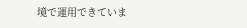境で運用できていま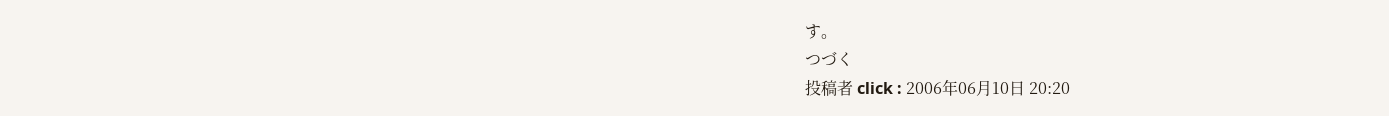す。
つづく
投稿者 click : 2006年06月10日 20:20